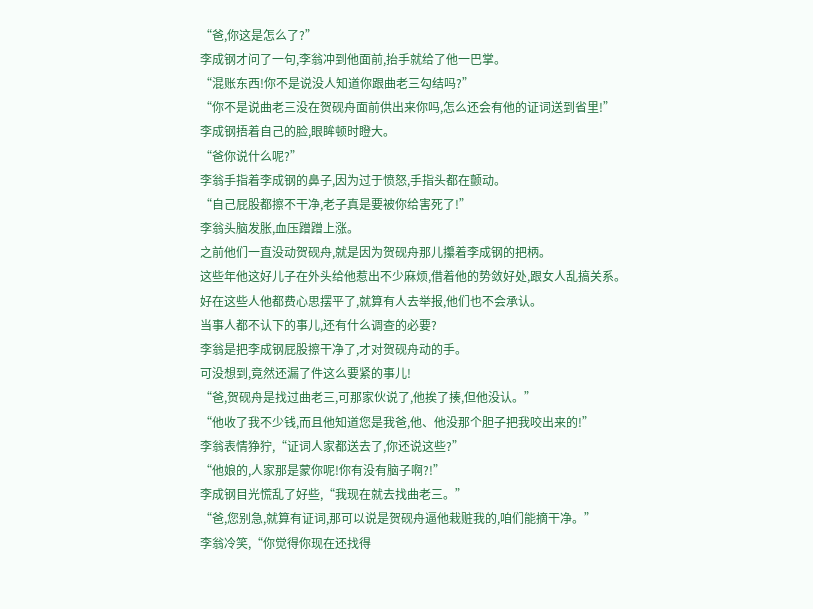“爸,你这是怎么了?”
李成钢才问了一句,李翁冲到他面前,抬手就给了他一巴掌。
“混账东西!你不是说没人知道你跟曲老三勾结吗?”
“你不是说曲老三没在贺砚舟面前供出来你吗,怎么还会有他的证词送到省里!”
李成钢捂着自己的脸,眼眸顿时瞪大。
“爸你说什么呢?”
李翁手指着李成钢的鼻子,因为过于愤怒,手指头都在颤动。
“自己屁股都擦不干净,老子真是要被你给害死了!”
李翁头脑发胀,血压蹭蹭上涨。
之前他们一直没动贺砚舟,就是因为贺砚舟那儿攥着李成钢的把柄。
这些年他这好儿子在外头给他惹出不少麻烦,借着他的势敛好处,跟女人乱搞关系。
好在这些人他都费心思摆平了,就算有人去举报,他们也不会承认。
当事人都不认下的事儿,还有什么调查的必要?
李翁是把李成钢屁股擦干净了,才对贺砚舟动的手。
可没想到,竟然还漏了件这么要紧的事儿!
“爸,贺砚舟是找过曲老三,可那家伙说了,他挨了揍,但他没认。”
“他收了我不少钱,而且他知道您是我爸,他、他没那个胆子把我咬出来的!”
李翁表情狰狞,“证词人家都送去了,你还说这些?”
“他娘的,人家那是蒙你呢!你有没有脑子啊?!”
李成钢目光慌乱了好些,“我现在就去找曲老三。”
“爸,您别急,就算有证词,那可以说是贺砚舟逼他栽赃我的,咱们能摘干净。”
李翁冷笑,“你觉得你现在还找得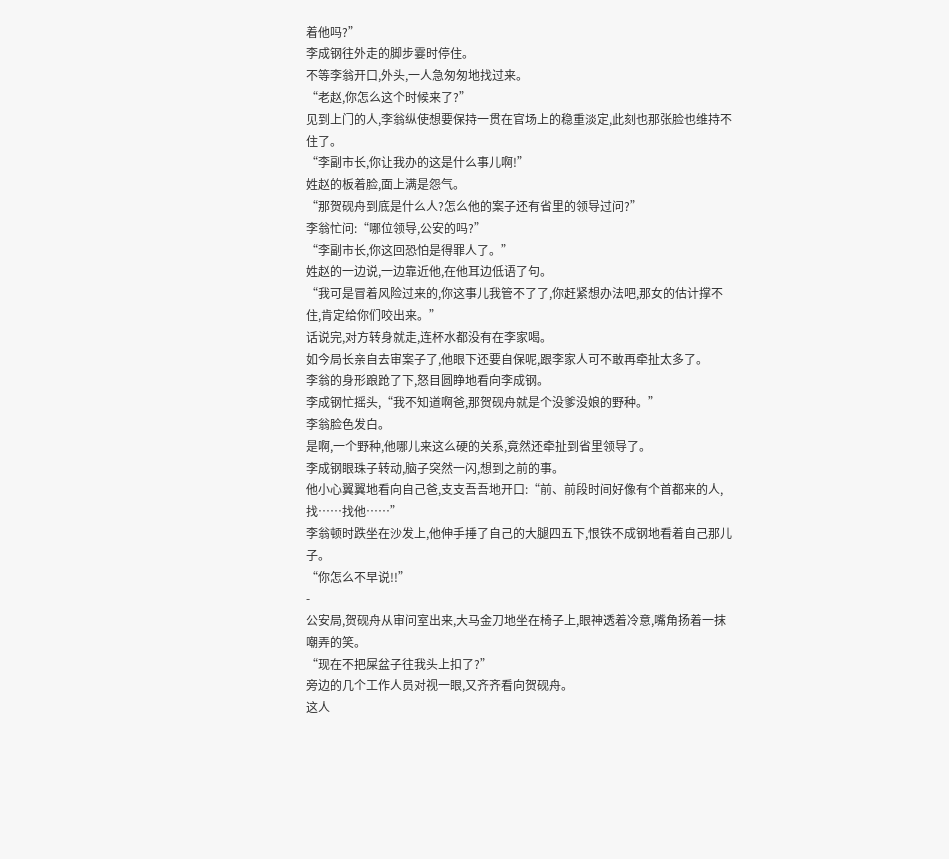着他吗?”
李成钢往外走的脚步霎时停住。
不等李翁开口,外头,一人急匆匆地找过来。
“老赵,你怎么这个时候来了?”
见到上门的人,李翁纵使想要保持一贯在官场上的稳重淡定,此刻也那张脸也维持不住了。
“李副市长,你让我办的这是什么事儿啊!”
姓赵的板着脸,面上满是怨气。
“那贺砚舟到底是什么人?怎么他的案子还有省里的领导过问?”
李翁忙问:“哪位领导,公安的吗?”
“李副市长,你这回恐怕是得罪人了。”
姓赵的一边说,一边靠近他,在他耳边低语了句。
“我可是冒着风险过来的,你这事儿我管不了了,你赶紧想办法吧,那女的估计撑不住,肯定给你们咬出来。”
话说完,对方转身就走,连杯水都没有在李家喝。
如今局长亲自去审案子了,他眼下还要自保呢,跟李家人可不敢再牵扯太多了。
李翁的身形踉跄了下,怒目圆睁地看向李成钢。
李成钢忙摇头,“我不知道啊爸,那贺砚舟就是个没爹没娘的野种。”
李翁脸色发白。
是啊,一个野种,他哪儿来这么硬的关系,竟然还牵扯到省里领导了。
李成钢眼珠子转动,脑子突然一闪,想到之前的事。
他小心翼翼地看向自己爸,支支吾吾地开口:“前、前段时间好像有个首都来的人,找……找他……”
李翁顿时跌坐在沙发上,他伸手捶了自己的大腿四五下,恨铁不成钢地看着自己那儿子。
“你怎么不早说!!”
-
公安局,贺砚舟从审问室出来,大马金刀地坐在椅子上,眼神透着冷意,嘴角扬着一抹嘲弄的笑。
“现在不把屎盆子往我头上扣了?”
旁边的几个工作人员对视一眼,又齐齐看向贺砚舟。
这人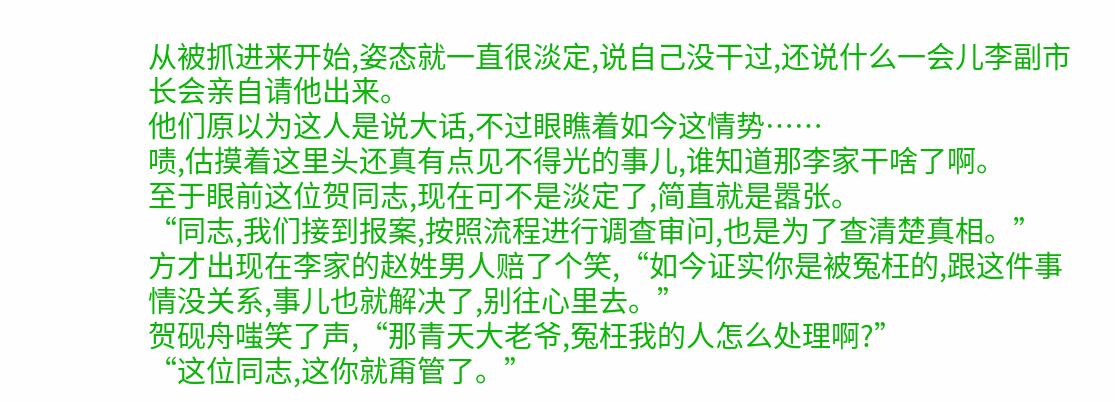从被抓进来开始,姿态就一直很淡定,说自己没干过,还说什么一会儿李副市长会亲自请他出来。
他们原以为这人是说大话,不过眼瞧着如今这情势……
啧,估摸着这里头还真有点见不得光的事儿,谁知道那李家干啥了啊。
至于眼前这位贺同志,现在可不是淡定了,简直就是嚣张。
“同志,我们接到报案,按照流程进行调查审问,也是为了查清楚真相。”
方才出现在李家的赵姓男人赔了个笑,“如今证实你是被冤枉的,跟这件事情没关系,事儿也就解决了,别往心里去。”
贺砚舟嗤笑了声,“那青天大老爷,冤枉我的人怎么处理啊?”
“这位同志,这你就甭管了。”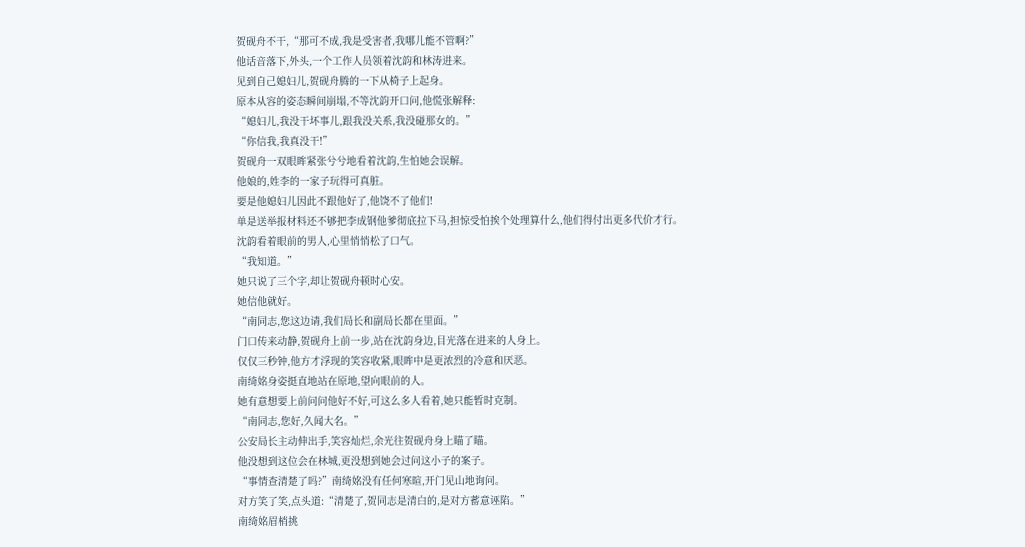贺砚舟不干,“那可不成,我是受害者,我哪儿能不管啊?”
他话音落下,外头,一个工作人员领着沈韵和林涛进来。
见到自己媳妇儿,贺砚舟腾的一下从椅子上起身。
原本从容的姿态瞬间崩塌,不等沈韵开口问,他慌张解释:
“媳妇儿,我没干坏事儿,跟我没关系,我没碰那女的。”
“你信我,我真没干!”
贺砚舟一双眼眸紧张兮兮地看着沈韵,生怕她会误解。
他娘的,姓李的一家子玩得可真脏。
要是他媳妇儿因此不跟他好了,他饶不了他们!
单是送举报材料还不够把李成钢他爹彻底拉下马,担惊受怕挨个处理算什么,他们得付出更多代价才行。
沈韵看着眼前的男人,心里悄悄松了口气。
“我知道。”
她只说了三个字,却让贺砚舟顿时心安。
她信他就好。
“南同志,您这边请,我们局长和副局长都在里面。”
门口传来动静,贺砚舟上前一步,站在沈韵身边,目光落在进来的人身上。
仅仅三秒钟,他方才浮现的笑容收紧,眼眸中是更浓烈的冷意和厌恶。
南绮姳身姿挺直地站在原地,望向眼前的人。
她有意想要上前问问他好不好,可这么多人看着,她只能暂时克制。
“南同志,您好,久闻大名。”
公安局长主动伸出手,笑容灿烂,余光往贺砚舟身上瞄了瞄。
他没想到这位会在林城,更没想到她会过问这小子的案子。
“事情查清楚了吗?”南绮姳没有任何寒暄,开门见山地询问。
对方笑了笑,点头道:“清楚了,贺同志是清白的,是对方蓄意诬陷。”
南绮姳眉梢挑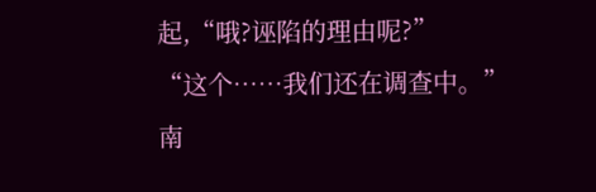起,“哦?诬陷的理由呢?”
“这个……我们还在调查中。”
南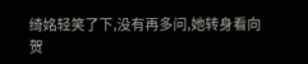绮姳轻笑了下,没有再多问,她转身看向贺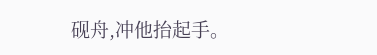砚舟,冲他抬起手。